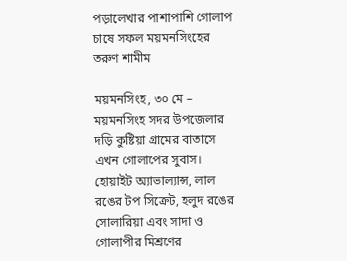পড়ালেখার পাশাপাশি গোলাপ চাষে সফল ময়মনসিংহের তরুণ শামীম

ময়মনসিংহ, ৩০ মে – ময়মনসিংহ সদর উপজেলার দড়ি কুষ্টিয়া গ্রামের বাতাসে এখন গোলাপের সুবাস। হোয়াইট অ্যাভাল্যান্স, লাল রঙের টপ সিক্রেট, হলুদ রঙের সোলারিয়া এবং সাদা ও গোলাপীর মিশ্রণের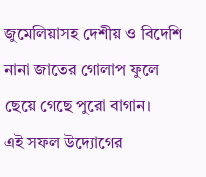জুমেলিয়াসহ দেশীয় ও বিদেশি নানা জাতের গোলাপ ফুলে ছেয়ে গেছে পুরো বাগান।
এই সফল উদ্যোগের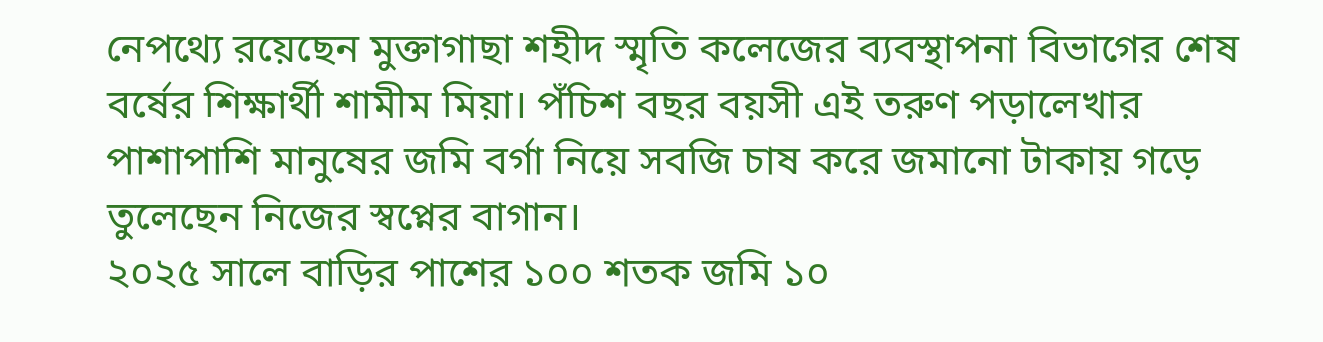নেপথ্যে রয়েছেন মুক্তাগাছা শহীদ স্মৃতি কলেজের ব্যবস্থাপনা বিভাগের শেষ বর্ষের শিক্ষার্থী শামীম মিয়া। পঁচিশ বছর বয়সী এই তরুণ পড়ালেখার পাশাপাশি মানুষের জমি বর্গা নিয়ে সবজি চাষ করে জমানো টাকায় গড়ে তুলেছেন নিজের স্বপ্নের বাগান।
২০২৫ সালে বাড়ির পাশের ১০০ শতক জমি ১০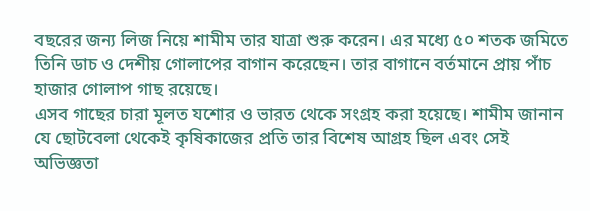বছরের জন্য লিজ নিয়ে শামীম তার যাত্রা শুরু করেন। এর মধ্যে ৫০ শতক জমিতে তিনি ডাচ ও দেশীয় গোলাপের বাগান করেছেন। তার বাগানে বর্তমানে প্রায় পাঁচ হাজার গোলাপ গাছ রয়েছে।
এসব গাছের চারা মূলত যশোর ও ভারত থেকে সংগ্রহ করা হয়েছে। শামীম জানান যে ছোটবেলা থেকেই কৃষিকাজের প্রতি তার বিশেষ আগ্রহ ছিল এবং সেই অভিজ্ঞতা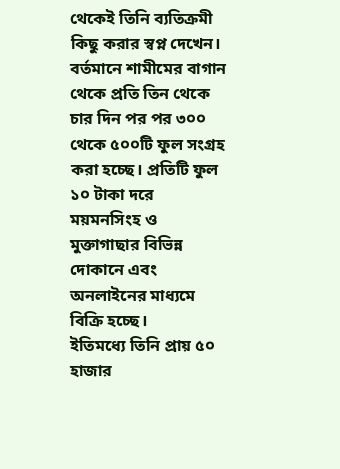থেকেই তিনি ব্যতিক্রমী কিছু করার স্বপ্ন দেখেন।
বর্তমানে শামীমের বাগান থেকে প্রতি তিন থেকে চার দিন পর পর ৩০০ থেকে ৫০০টি ফুল সংগ্রহ করা হচ্ছে। প্রতিটি ফুল ১০ টাকা দরে ময়মনসিংহ ও মুক্তাগাছার বিভিন্ন দোকানে এবং অনলাইনের মাধ্যমে বিক্রি হচ্ছে।
ইতিমধ্যে তিনি প্রায় ৫০ হাজার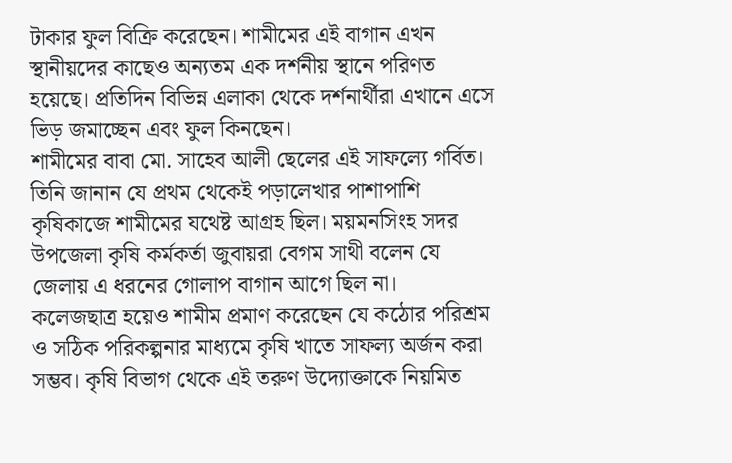টাকার ফুল বিক্রি করেছেন। শামীমের এই বাগান এখন স্থানীয়দের কাছেও অন্যতম এক দর্শনীয় স্থানে পরিণত হয়েছে। প্রতিদিন বিভিন্ন এলাকা থেকে দর্শনার্থীরা এখানে এসে ভিড় জমাচ্ছেন এবং ফুল কিনছেন।
শামীমের বাবা মো. সাহেব আলী ছেলের এই সাফল্যে গর্বিত। তিনি জানান যে প্রথম থেকেই পড়ালেখার পাশাপাশি কৃষিকাজে শামীমের যথেষ্ট আগ্রহ ছিল। ময়মনসিংহ সদর উপজেলা কৃষি কর্মকর্তা জুবায়রা বেগম সাথী বলেন যে জেলায় এ ধরনের গোলাপ বাগান আগে ছিল না।
কলেজছাত্র হয়েও শামীম প্রমাণ করেছেন যে কঠোর পরিশ্রম ও সঠিক পরিকল্পনার মাধ্যমে কৃষি খাতে সাফল্য অর্জন করা সম্ভব। কৃষি বিভাগ থেকে এই তরুণ উদ্যোক্তাকে নিয়মিত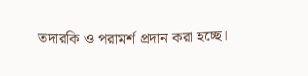তদারকি ও পরামর্শ প্রদান করা হচ্ছে।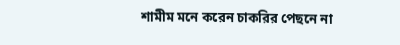শামীম মনে করেন চাকরির পেছনে না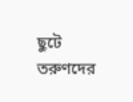ছুটে তরুণদের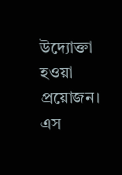উদ্যোক্তা হওয়া প্রয়োজন।
এস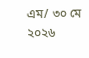এম/ ৩০ মে ২০২৬